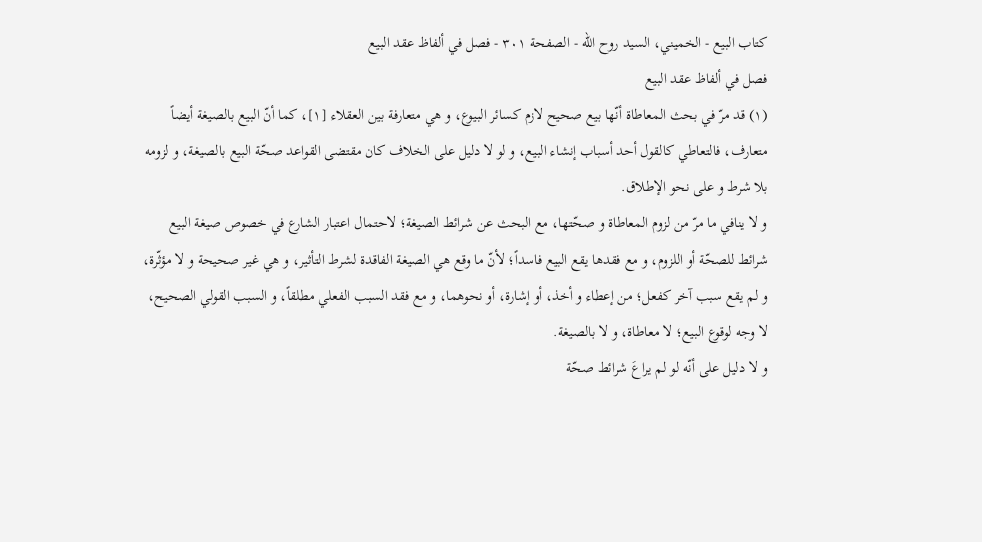كتاب البيع - الخميني، السيد روح الله - الصفحة ٣٠١ - فصل في ألفاظ عقد البيع
فصل في ألفاظ عقد البيع
(١) قد مرّ في بحث المعاطاة أنّها بيع صحيح لازم كسائر البيوع، و هي متعارفة بين العقلاء [١]، كما أنّ البيع بالصيغة أيضاً متعارف، فالتعاطي كالقول أحد أسباب إنشاء البيع، و لو لا دليل على الخلاف كان مقتضى القواعد صحّة البيع بالصيغة، و لزومه بلا شرط و على نحو الإطلاق.
و لا ينافي ما مرّ من لزوم المعاطاة و صحّتها، مع البحث عن شرائط الصيغة؛ لاحتمال اعتبار الشارع في خصوص صيغة البيع شرائط للصحّة أو اللزوم، و مع فقدها يقع البيع فاسداً؛ لأنّ ما وقع هي الصيغة الفاقدة لشرط التأثير، و هي غير صحيحة و لا مؤثّرة، و لم يقع سبب آخر كفعل؛ من إعطاء و أخذ، أو إشارة، أو نحوهما، و مع فقد السبب الفعلي مطلقاً، و السبب القولي الصحيح، لا وجه لوقوع البيع؛ لا معاطاة، و لا بالصيغة.
و لا دليل على أنّه لو لم يراعَ شرائط صحّة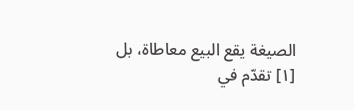الصيغة يقع البيع معاطاة، بل
[١] تقدّم في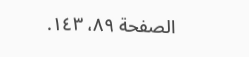الصفحة ٨٩، ١٤٣.